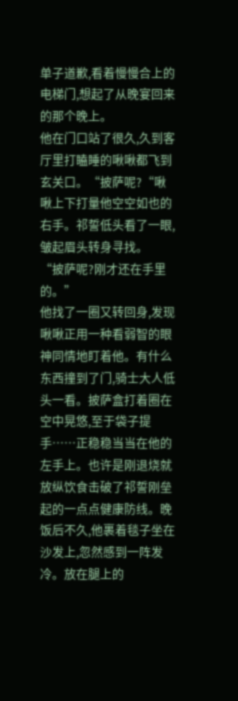单子道歉,看着慢慢合上的电梯门,想起了从晚宴回来的那个晚上。
他在门口站了很久,久到客厅里打瞌睡的啾啾都飞到玄关口。“披萨呢?“啾啾上下打量他空空如也的右手。祁誓低头看了一眼,皱起眉头转身寻找。
“披萨呢?刚才还在手里的。”
他找了一圈又转回身,发现啾啾正用一种看弱智的眼神同情地盯着他。有什么东西撞到了门,骑士大人低头一看。披萨盒打着圈在空中晃悠,至于袋子提手……正稳稳当当在他的左手上。也许是刚退烧就放纵饮食击破了祁誓刚垒起的一点点健康防线。晚饭后不久,他裹着毯子坐在沙发上,忽然感到一阵发冷。放在腿上的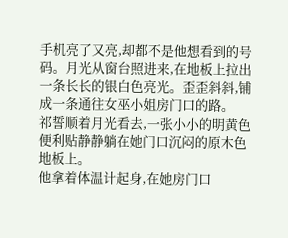手机亮了又亮,却都不是他想看到的号码。月光从窗台照进来,在地板上拉出一条长长的银白色亮光。歪歪斜斜,铺成一条通往女巫小姐房门口的路。
祁誓顺着月光看去,一张小小的明黄色便利贴静静躺在她门口沉闷的原木色地板上。
他拿着体温计起身,在她房门口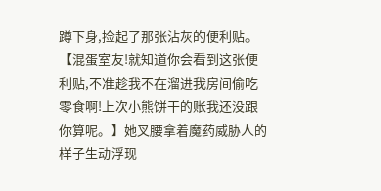蹲下身,捡起了那张沾灰的便利贴。【混蛋室友!就知道你会看到这张便利贴,不准趁我不在溜进我房间偷吃零食啊!上次小熊饼干的账我还没跟你算呢。】她叉腰拿着魔药威胁人的样子生动浮现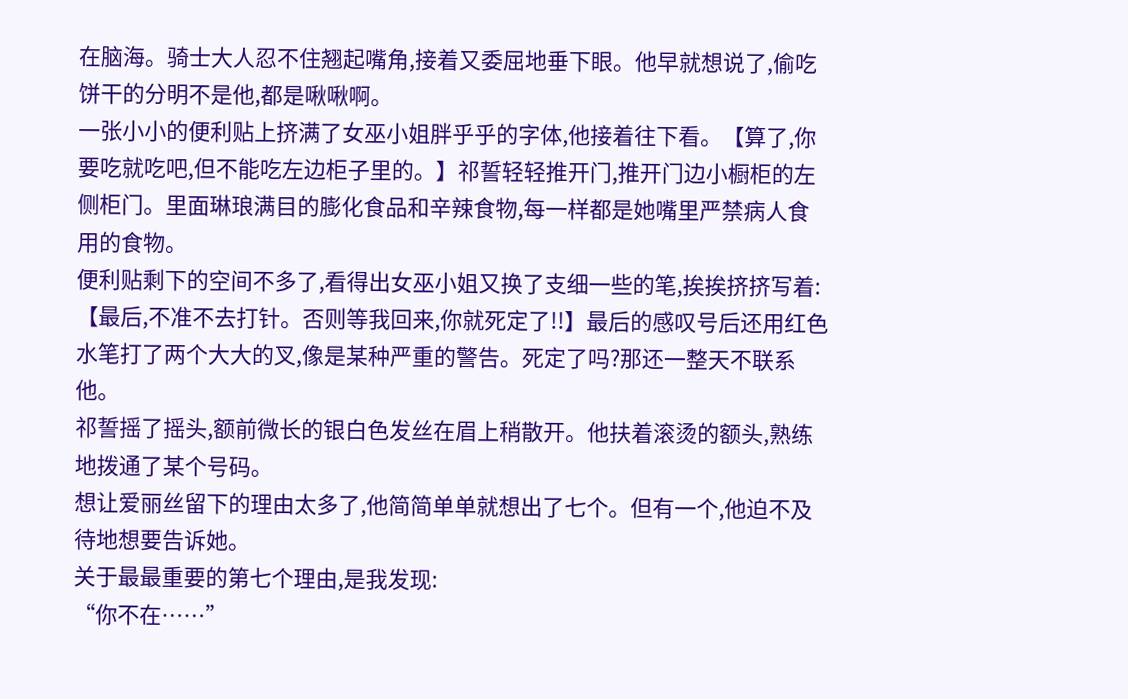在脑海。骑士大人忍不住翘起嘴角,接着又委屈地垂下眼。他早就想说了,偷吃饼干的分明不是他,都是啾啾啊。
一张小小的便利贴上挤满了女巫小姐胖乎乎的字体,他接着往下看。【算了,你要吃就吃吧,但不能吃左边柜子里的。】祁誓轻轻推开门,推开门边小橱柜的左侧柜门。里面琳琅满目的膨化食品和辛辣食物,每一样都是她嘴里严禁病人食用的食物。
便利贴剩下的空间不多了,看得出女巫小姐又换了支细一些的笔,挨挨挤挤写着:
【最后,不准不去打针。否则等我回来,你就死定了!!】最后的感叹号后还用红色水笔打了两个大大的叉,像是某种严重的警告。死定了吗?那还一整天不联系他。
祁誓摇了摇头,额前微长的银白色发丝在眉上稍散开。他扶着滚烫的额头,熟练地拨通了某个号码。
想让爱丽丝留下的理由太多了,他简简单单就想出了七个。但有一个,他迫不及待地想要告诉她。
关于最最重要的第七个理由,是我发现:
“你不在……”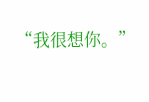“我很想你。”